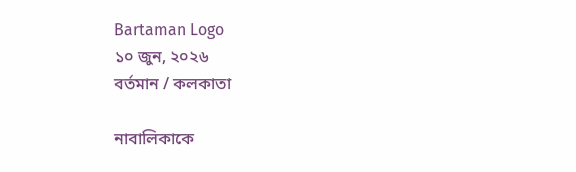Bartaman Logo
১০ জুন, ২০২৬
বর্তমান / কলকাতা

নাবালিকাকে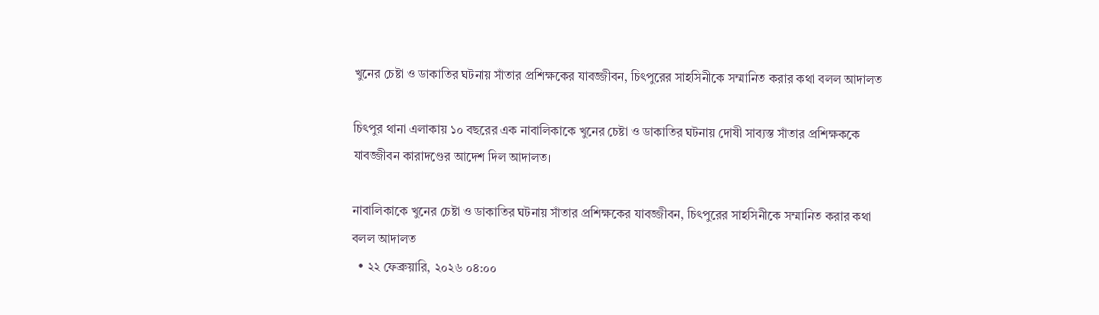খুনের চেষ্টা ও ডাকাতির ঘটনায় সাঁতার প্রশিক্ষকের যাবজ্জীবন, চিৎপুরের সাহসিনীকে সম্মানিত করার কথা বলল আদালত

চিৎপুর থানা এলাকায় ১০ বছরের এক নাবালিকাকে খুনের চেষ্টা ও ডাকাতির ঘটনায় দোষী সাব্যস্ত সাঁতার প্রশিক্ষককে যাবজ্জীবন কারাদণ্ডের আদেশ দিল আদালত।

নাবালিকাকে খুনের চেষ্টা ও ডাকাতির ঘটনায় সাঁতার প্রশিক্ষকের যাবজ্জীবন, চিৎপুরের সাহসিনীকে সম্মানিত করার কথা বলল আদালত
  • ২২ ফেব্রুয়ারি, ২০২৬ ০৪:০০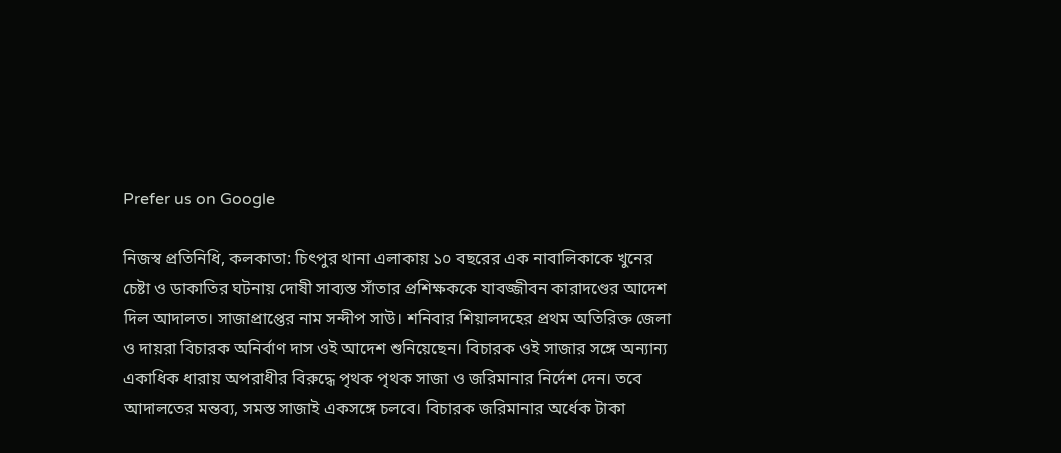Prefer us on Google

নিজস্ব প্রতিনিধি, কলকাতা: চিৎপুর থানা এলাকায় ১০ বছরের এক নাবালিকাকে খুনের চেষ্টা ও ডাকাতির ঘটনায় দোষী সাব্যস্ত সাঁতার প্রশিক্ষককে যাবজ্জীবন কারাদণ্ডের আদেশ দিল আদালত। সাজাপ্রাপ্তের নাম সন্দীপ সাউ। শনিবার শিয়ালদহের প্রথম অতিরিক্ত জেলা ও দায়রা বিচারক অনির্বাণ দাস ওই আদেশ শুনিয়েছেন। বিচারক ওই সাজার সঙ্গে অন্যান্য একাধিক ধারায় অপরাধীর বিরুদ্ধে পৃথক পৃথক সাজা ও জরিমানার নির্দেশ দেন। তবে আদালতের মন্তব্য, সমস্ত সাজাই একসঙ্গে চলবে। বিচারক জরিমানার অর্ধেক টাকা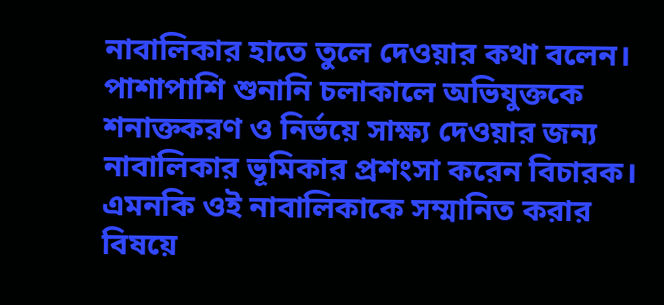নাবালিকার হাতে তুলে দেওয়ার কথা বলেন। পাশাপাশি শুনানি চলাকালে অভিযুক্তকে শনাক্তকরণ ও নির্ভয়ে সাক্ষ্য দেওয়ার জন্য নাবালিকার ভূমিকার প্রশংসা করেন বিচারক। এমনকি ওই নাবালিকাকে সম্মানিত করার বিষয়ে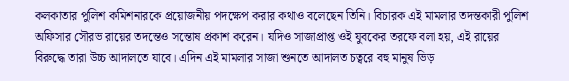কলকাতার পুলিশ কমিশনারকে প্রয়োজনীয় পদক্ষেপ করার কথাও বলেছেন তিনি। বিচারক এই মামলার তদন্তকারী পুলিশ অফিসার সৌরভ রায়ের তদন্তেও সন্তোষ প্রকাশ করেন। যদিও সাজাপ্রাপ্ত ওই যুবকের তরফে বলা হয়, এই রায়ের বিরুদ্ধে তারা উচ্চ আদালতে যাবে। এদিন এই মামলার সাজা শুনতে আদালত চত্বরে বহু মানুষ ভিড়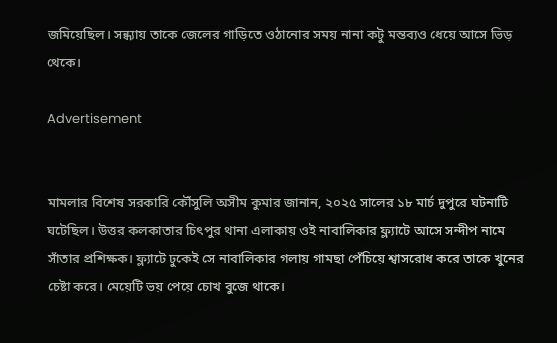জমিয়েছিল। সন্ধ্যায় তাকে জেলের গাড়িতে ওঠানোর সময় নানা কটু মন্তব্যও ধেয়ে আসে ভিড় থেকে।

Advertisement


মামলার বিশেষ সরকারি কৌঁসুলি অসীম কুমার জানান, ২০২৫ সালের ১৮ মার্চ দুপুরে ঘটনাটি ঘটেছিল। উত্তর কলকাতার চিৎপুর থানা এলাকায় ওই নাবালিকার ফ্ল্যাটে আসে সন্দীপ নামে সাঁতার প্রশিক্ষক। ফ্ল্যাটে ঢুকেই সে নাবালিকার গলায় গামছা পেঁচিয়ে শ্বাসরোধ করে তাকে খুনের চেষ্টা করে। মেয়েটি ভয় পেয়ে চোখ বুজে থাকে।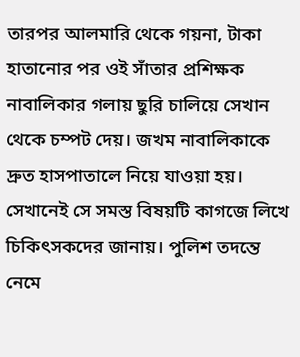তারপর আলমারি থেকে গয়না, টাকা হাতানোর পর ওই সাঁতার প্রশিক্ষক নাবালিকার গলায় ছুরি চালিয়ে সেখান থেকে চম্পট দেয়। জখম নাবালিকাকে দ্রুত হাসপাতালে নিয়ে যাওয়া হয়। সেখানেই সে সমস্ত বিষয়টি কাগজে লিখে চিকিৎসকদের জানায়। পুলিশ তদন্তে নেমে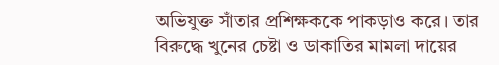অভিযুক্ত সাঁতার প্রশিক্ষককে পাকড়াও করে। তার বিরুদ্ধে খুনের চেষ্টা ও ডাকাতির মামলা দায়ের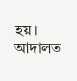হয়। আদালত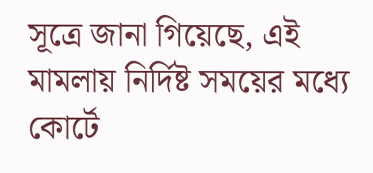সূত্রে জানা গিয়েছে, এই মামলায় নির্দিষ্ট সময়ের মধ্যে কোর্টে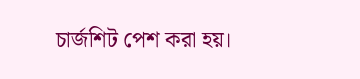চার্জশিট পেশ করা হয়।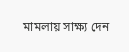মামলায় সাক্ষ্য দেন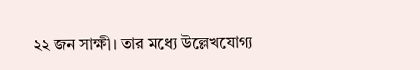২২ জন সাক্ষী। তার মধ্যে উল্লেখযোগ্য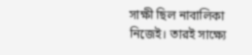সাক্ষী ছিল নাবালিকা নিজেই। তারই সাক্ষ্যে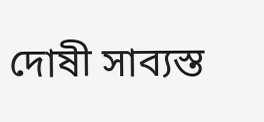দোষী সাব্যস্ত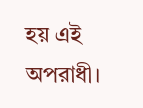হয় এই অপরাধী।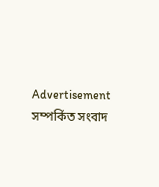Advertisement
সম্পর্কিত সংবাদ